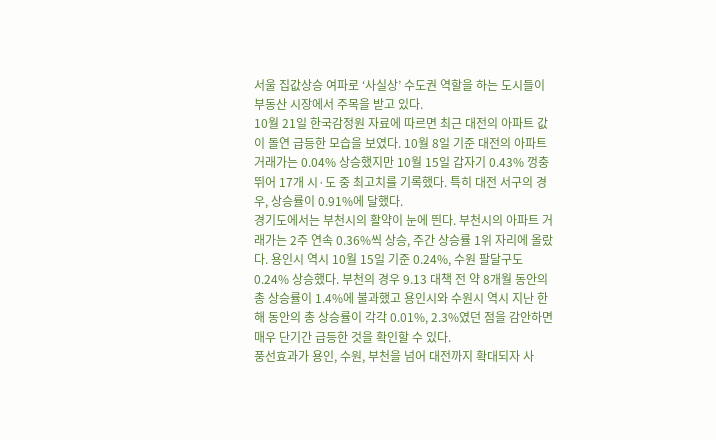서울 집값상승 여파로 ‘사실상’ 수도권 역할을 하는 도시들이 부동산 시장에서 주목을 받고 있다.
10월 21일 한국감정원 자료에 따르면 최근 대전의 아파트 값이 돌연 급등한 모습을 보였다. 10월 8일 기준 대전의 아파트 거래가는 0.04% 상승했지만 10월 15일 갑자기 0.43% 껑충 뛰어 17개 시·도 중 최고치를 기록했다. 특히 대전 서구의 경우, 상승률이 0.91%에 달했다.
경기도에서는 부천시의 활약이 눈에 띈다. 부천시의 아파트 거래가는 2주 연속 0.36%씩 상승, 주간 상승률 1위 자리에 올랐다. 용인시 역시 10월 15일 기준 0.24%, 수원 팔달구도 0.24% 상승했다. 부천의 경우 9.13 대책 전 약 8개월 동안의 총 상승률이 1.4%에 불과했고 용인시와 수원시 역시 지난 한 해 동안의 총 상승률이 각각 0.01%, 2.3%였던 점을 감안하면 매우 단기간 급등한 것을 확인할 수 있다.
풍선효과가 용인, 수원, 부천을 넘어 대전까지 확대되자 사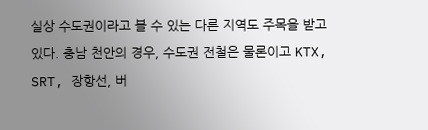실상 수도권이라고 볼 수 있는 다른 지역도 주목을 받고 있다. 충남 천안의 경우, 수도권 전철은 물론이고 KTX, SRT, 장항선, 버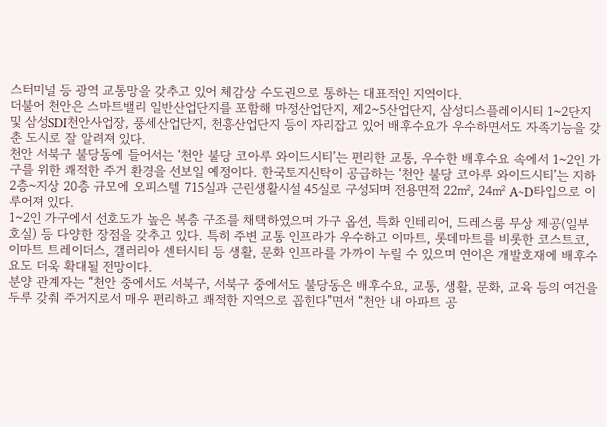스터미널 등 광역 교통망을 갖추고 있어 체감상 수도권으로 통하는 대표적인 지역이다.
더불어 천안은 스마트밸리 일반산업단지를 포함해 마정산업단지, 제2~5산업단지, 삼성디스플레이시티 1~2단지 및 삼성SDI천안사업장, 풍세산업단지, 천흥산업단지 등이 자리잡고 있어 배후수요가 우수하면서도 자족기능을 갖춘 도시로 잘 알려져 있다.
천안 서북구 불당동에 들어서는 ‘천안 불당 코아루 와이드시티’는 편리한 교통, 우수한 배후수요 속에서 1~2인 가구를 위한 쾌적한 주거 환경을 선보일 예정이다. 한국토지신탁이 공급하는 ‘천안 불당 코아루 와이드시티’는 지하 2층~지상 20층 규모에 오피스텔 715실과 근린생활시설 45실로 구성되며 전용면적 22㎡, 24㎡ A~D타입으로 이루어져 있다.
1~2인 가구에서 선호도가 높은 복층 구조를 채택하였으며 가구 옵션, 특화 인테리어, 드레스룸 무상 제공(일부 호실) 등 다양한 장점을 갖추고 있다. 특히 주변 교통 인프라가 우수하고 이마트, 롯데마트를 비롯한 코스트코, 이마트 트레이더스, 갤러리아 센터시티 등 생활, 문화 인프라를 가까이 누릴 수 있으며 연이은 개발호재에 배후수요도 더욱 확대될 전망이다.
분양 관계자는 “천안 중에서도 서북구, 서북구 중에서도 불당동은 배후수요, 교통, 생활, 문화, 교육 등의 여건을 두루 갖춰 주거지로서 매우 편리하고 쾌적한 지역으로 꼽힌다”면서 “천안 내 아파트 공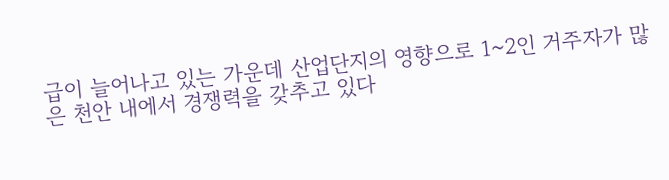급이 늘어나고 있는 가운데 산업단지의 영향으로 1~2인 거주자가 많은 천안 내에서 경쟁력을 갖추고 있다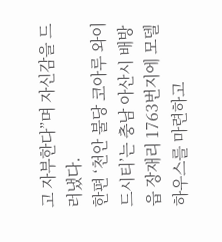고 자부한다”며 자신감을 드러냈다.
한편 ‘천안 불당 코아루 와이드시티’는 충남 아산시 배방읍 장재리 1763번지에 모델하우스를 마련하고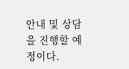안내 및 상담을 진행할 예정이다.